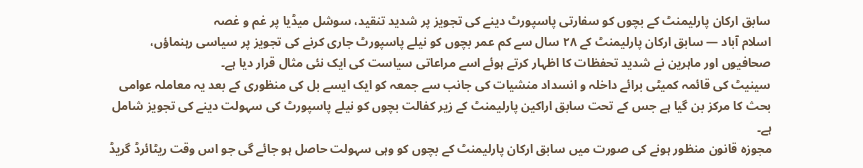سابق ارکان پارلیمنٹ کے بچوں کو سفارتی پاسپورٹ دینے کی تجویز پر شدید تنقید، سوشل میڈیا پر غم و غصہ
اسلام آباد — سابق ارکان پارلیمنٹ کے ۲۸ سال سے کم عمر بچوں کو نیلے پاسپورٹ جاری کرنے کی تجویز پر سیاسی رہنماؤں، صحافیوں اور ماہرین نے شدید تحفظات کا اظہار کرتے ہوئے اسے مراعاتی سیاست کی ایک نئی مثال قرار دیا ہے۔
سینیٹ کی قائمہ کمیٹی برائے داخلہ و انسداد منشیات کی جانب سے جمعہ کو ایک ایسے بل کی منظوری کے بعد یہ معاملہ عوامی بحث کا مرکز بن گیا ہے جس کے تحت سابق اراکین پارلیمنٹ کے زیر کفالت بچوں کو نیلے پاسپورٹ کی سہولت دینے کی تجویز شامل ہے۔
مجوزہ قانون منظور ہونے کی صورت میں سابق ارکان پارلیمنٹ کے بچوں کو وہی سہولت حاصل ہو جائے گی جو اس وقت ریٹائرڈ گریڈ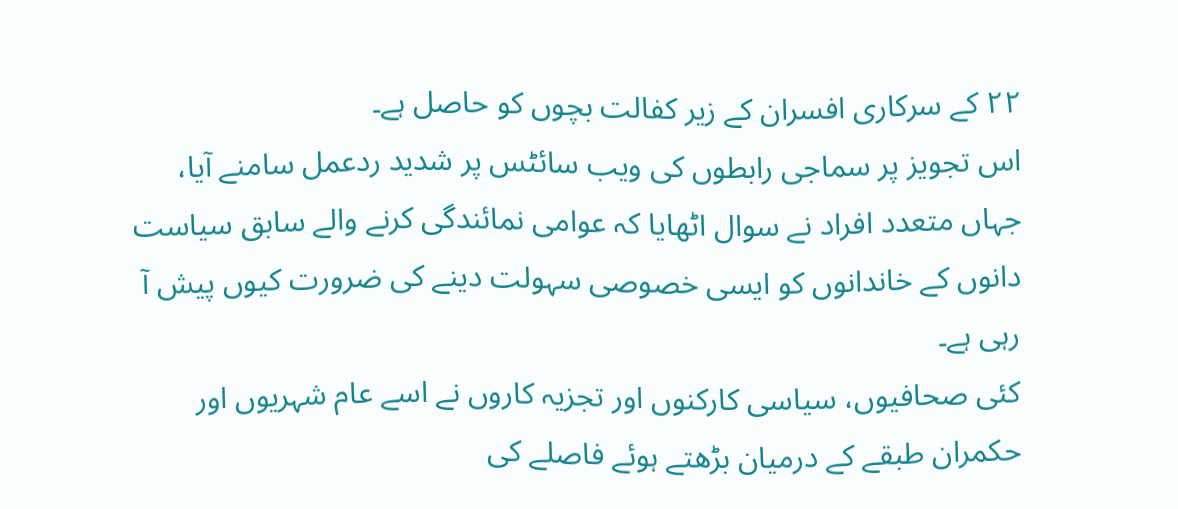۲۲ کے سرکاری افسران کے زیر کفالت بچوں کو حاصل ہے۔
اس تجویز پر سماجی رابطوں کی ویب سائٹس پر شدید ردعمل سامنے آیا، جہاں متعدد افراد نے سوال اٹھایا کہ عوامی نمائندگی کرنے والے سابق سیاست دانوں کے خاندانوں کو ایسی خصوصی سہولت دینے کی ضرورت کیوں پیش آ رہی ہے۔
کئی صحافیوں، سیاسی کارکنوں اور تجزیہ کاروں نے اسے عام شہریوں اور حکمران طبقے کے درمیان بڑھتے ہوئے فاصلے کی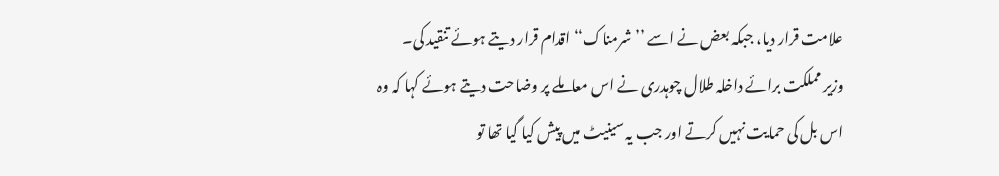علامت قرار دیا، جبکہ بعض نے اسے ’’شرمناک‘‘ اقدام قرار دیتے ہوئے تنقید کی۔
وزیر مملکت برائے داخلہ طلال چوہدری نے اس معاملے پر وضاحت دیتے ہوئے کہا کہ وہ اس بل کی حمایت نہیں کرتے اور جب یہ سینیٹ میں پیش کیا گیا تھا تو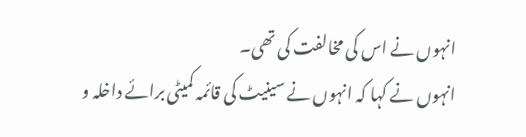انہوں نے اس کی مخالفت کی تھی۔
انہوں نے کہا کہ انہوں نے سینیٹ کی قائمہ کمیٹی برائے داخلہ و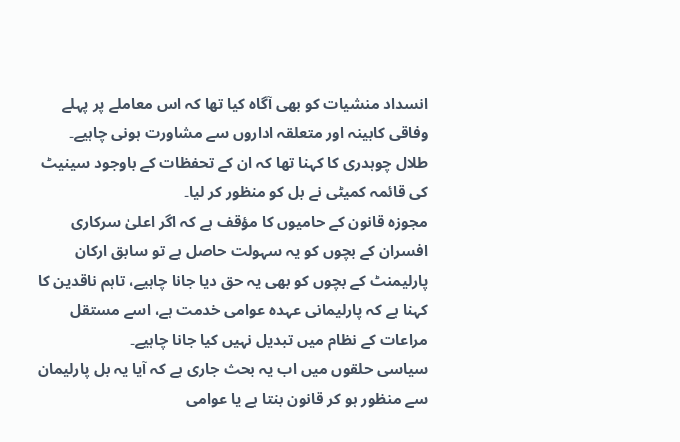انسداد منشیات کو بھی آگاہ کیا تھا کہ اس معاملے پر پہلے وفاقی کابینہ اور متعلقہ اداروں سے مشاورت ہونی چاہیے۔
طلال چوہدری کا کہنا تھا کہ ان کے تحفظات کے باوجود سینیٹ کی قائمہ کمیٹی نے بل کو منظور کر لیا۔
مجوزہ قانون کے حامیوں کا مؤقف ہے کہ اگر اعلیٰ سرکاری افسران کے بچوں کو یہ سہولت حاصل ہے تو سابق ارکان پارلیمنٹ کے بچوں کو بھی یہ حق دیا جانا چاہیے، تاہم ناقدین کا کہنا ہے کہ پارلیمانی عہدہ عوامی خدمت ہے، اسے مستقل مراعات کے نظام میں تبدیل نہیں کیا جانا چاہیے۔
سیاسی حلقوں میں اب یہ بحث جاری ہے کہ آیا یہ بل پارلیمان سے منظور ہو کر قانون بنتا ہے یا عوامی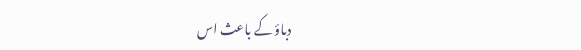دباؤ کے باعث اس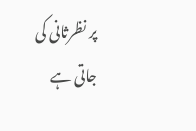پر نظرثانی کی جاتی ہے